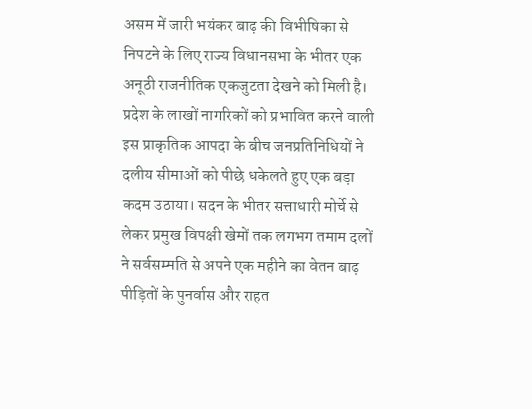असम में जारी भयंकर बाढ़ की विभीषिका से निपटने के लिए राज्य विधानसभा के भीतर एक अनूठी राजनीतिक एकजुटता देखने को मिली है। प्रदेश के लाखों नागरिकों को प्रभावित करने वाली इस प्राकृतिक आपदा के बीच जनप्रतिनिधियों ने दलीय सीमाओं को पीछे धकेलते हुए एक बड़ा कदम उठाया। सदन के भीतर सत्ताधारी मोर्चे से लेकर प्रमुख विपक्षी खेमों तक लगभग तमाम दलों ने सर्वसम्मति से अपने एक महीने का वेतन बाढ़ पीड़ितों के पुनर्वास और राहत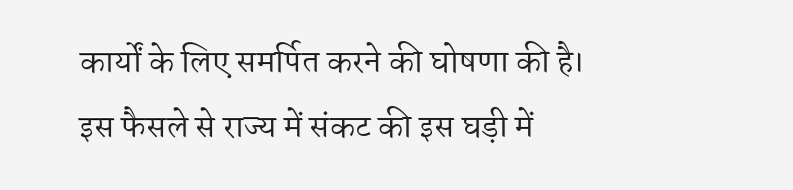कार्यों के लिए समर्पित करने की घोषणा की है। इस फैसले से राज्य में संकट की इस घड़ी में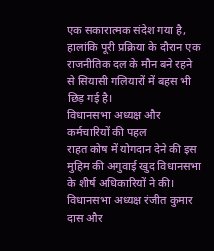एक सकारात्मक संदेश गया है, हालांकि पूरी प्रक्रिया के दौरान एक राजनीतिक दल के मौन बने रहने से सियासी गलियारों में बहस भी छिड़ गई है।
विधानसभा अध्यक्ष और कर्मचारियों की पहल
राहत कोष में योगदान देने की इस मुहिम की अगुवाई खुद विधानसभा के शीर्ष अधिकारियों ने की। विधानसभा अध्यक्ष रंजीत कुमार दास और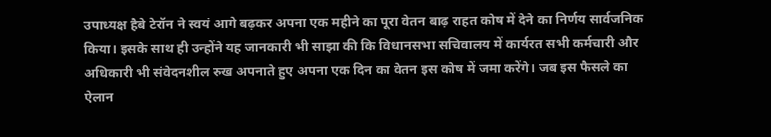उपाध्यक्ष हैबे टेरॉन ने स्वयं आगे बढ़कर अपना एक महीने का पूरा वेतन बाढ़ राहत कोष में देने का निर्णय सार्वजनिक किया। इसके साथ ही उन्होंने यह जानकारी भी साझा की कि विधानसभा सचिवालय में कार्यरत सभी कर्मचारी और अधिकारी भी संवेदनशील रुख अपनाते हुए अपना एक दिन का वेतन इस कोष में जमा करेंगे। जब इस फैसले का ऐलान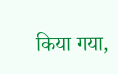किया गया,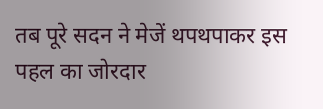तब पूरे सदन ने मेजें थपथपाकर इस पहल का जोरदार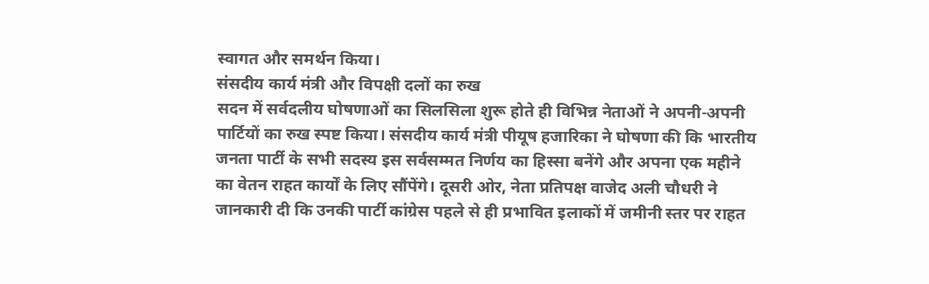स्वागत और समर्थन किया।
संसदीय कार्य मंत्री और विपक्षी दलों का रुख
सदन में सर्वदलीय घोषणाओं का सिलसिला शुरू होते ही विभिन्न नेताओं ने अपनी-अपनी पार्टियों का रुख स्पष्ट किया। संसदीय कार्य मंत्री पीयूष हजारिका ने घोषणा की कि भारतीय जनता पार्टी के सभी सदस्य इस सर्वसम्मत निर्णय का हिस्सा बनेंगे और अपना एक महीने का वेतन राहत कार्यों के लिए सौंपेंगे। दूसरी ओर, नेता प्रतिपक्ष वाजेद अली चौधरी ने जानकारी दी कि उनकी पार्टी कांग्रेस पहले से ही प्रभावित इलाकों में जमीनी स्तर पर राहत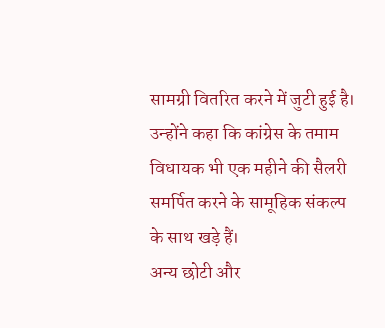सामग्री वितरित करने में जुटी हुई है। उन्होंने कहा कि कांग्रेस के तमाम विधायक भी एक महीने की सैलरी समर्पित करने के सामूहिक संकल्प के साथ खड़े हैं।
अन्य छोटी और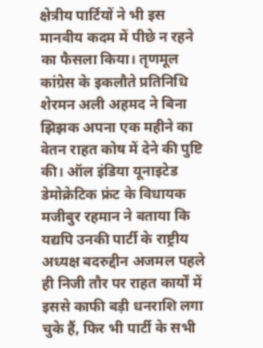क्षेत्रीय पार्टियों ने भी इस मानवीय कदम में पीछे न रहने का फैसला किया। तृणमूल कांग्रेस के इकलौते प्रतिनिधि शेरमन अली अहमद ने बिना झिझक अपना एक महीने का वेतन राहत कोष में देने की पुष्टि की। ऑल इंडिया यूनाइटेड डेमोक्रेटिक फ्रंट के विधायक मजीबुर रहमान ने बताया कि यद्यपि उनकी पार्टी के राष्ट्रीय अध्यक्ष बदरुद्दीन अजमल पहले ही निजी तौर पर राहत कार्यों में इससे काफी बड़ी धनराशि लगा चुके हैं, फिर भी पार्टी के सभी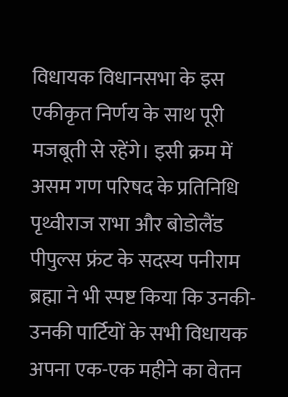विधायक विधानसभा के इस एकीकृत निर्णय के साथ पूरी मजबूती से रहेंगे। इसी क्रम में असम गण परिषद के प्रतिनिधि पृथ्वीराज राभा और बोडोलैंड पीपुल्स फ्रंट के सदस्य पनीराम ब्रह्मा ने भी स्पष्ट किया कि उनकी-उनकी पार्टियों के सभी विधायक अपना एक-एक महीने का वेतन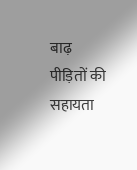बाढ़ पीड़ितों की सहायता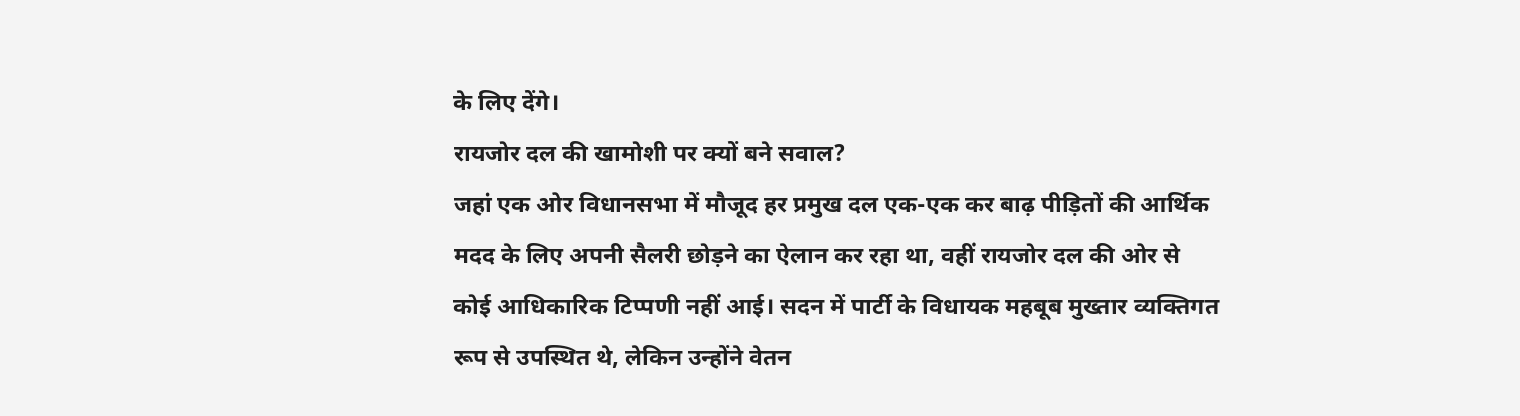के लिए देंगे।
रायजोर दल की खामोशी पर क्यों बने सवाल?
जहां एक ओर विधानसभा में मौजूद हर प्रमुख दल एक-एक कर बाढ़ पीड़ितों की आर्थिक मदद के लिए अपनी सैलरी छोड़ने का ऐलान कर रहा था, वहीं रायजोर दल की ओर से कोई आधिकारिक टिप्पणी नहीं आई। सदन में पार्टी के विधायक महबूब मुख्तार व्यक्तिगत रूप से उपस्थित थे, लेकिन उन्होंने वेतन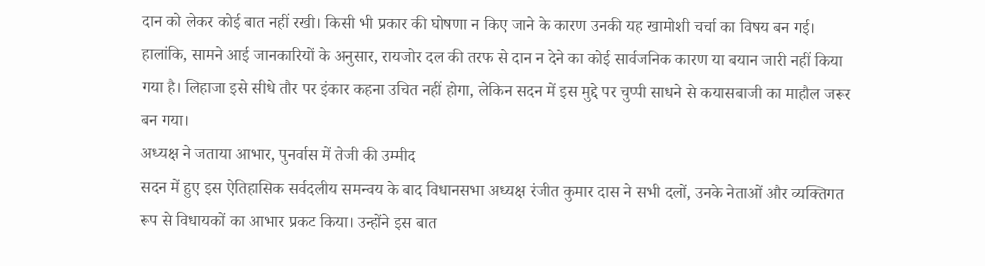दान को लेकर कोई बात नहीं रखी। किसी भी प्रकार की घोषणा न किए जाने के कारण उनकी यह खामोशी चर्चा का विषय बन गई। हालांकि, सामने आई जानकारियों के अनुसार, रायजोर दल की तरफ से दान न देने का कोई सार्वजनिक कारण या बयान जारी नहीं किया गया है। लिहाजा इसे सीधे तौर पर इंकार कहना उचित नहीं होगा, लेकिन सदन में इस मुद्दे पर चुप्पी साधने से कयासबाजी का माहौल जरूर बन गया।
अध्यक्ष ने जताया आभार, पुनर्वास में तेजी की उम्मीद
सदन में हुए इस ऐतिहासिक सर्वदलीय समन्वय के बाद विधानसभा अध्यक्ष रंजीत कुमार दास ने सभी दलों, उनके नेताओं और व्यक्तिगत रूप से विधायकों का आभार प्रकट किया। उन्होंने इस बात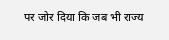पर जोर दिया कि जब भी राज्य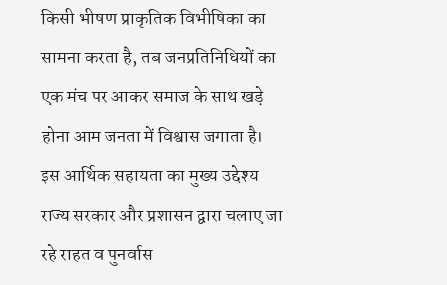किसी भीषण प्राकृतिक विभीषिका का सामना करता है, तब जनप्रतिनिधियों का एक मंच पर आकर समाज के साथ खड़े होना आम जनता में विश्वास जगाता है। इस आर्थिक सहायता का मुख्य उद्देश्य राज्य सरकार और प्रशासन द्वारा चलाए जा रहे राहत व पुनर्वास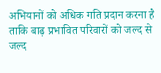अभियानों को अधिक गति प्रदान करना है ताकि बाढ़ प्रभावित परिवारों को जल्द से जल्द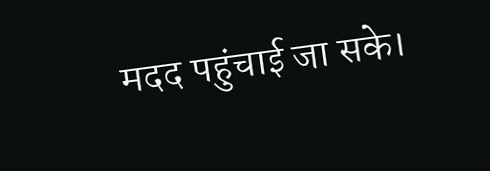मदद पहुंचाई जा सके।